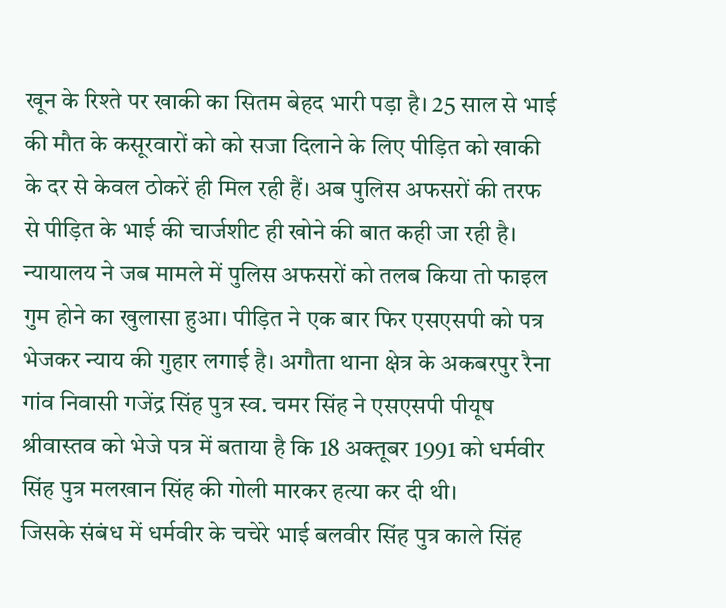खून के रिश्ते पर खाकी का सितम बेहद भारी पड़ा है। 25 साल से भाई की मौत के कसूरवारों को को सजा दिलाने के लिए पीड़ित को खाकी के दर से केवल ठोकरें ही मिल रही हैं। अब पुलिस अफसरों की तरफ से पीड़ित के भाई की चार्जशीट ही खोने की बात कही जा रही है।
न्यायालय ने जब मामले में पुलिस अफसरों को तलब किया तो फाइल गुम होने का खुलासा हुआ। पीड़ित ने एक बार फिर एसएसपी को पत्र भेजकर न्याय की गुहार लगाई है। अगौता थाना क्षेत्र के अकबरपुर रैना गांव निवासी गजेंद्र सिंह पुत्र स्व. चमर सिंह ने एसएसपी पीयूष श्रीवास्तव को भेजे पत्र में बताया है कि 18 अक्तूबर 1991 को धर्मवीर सिंह पुत्र मलखान सिंह की गोली मारकर हत्या कर दी थी।
जिसके संबंध में धर्मवीर के चचेरे भाई बलवीर सिंह पुत्र काले सिंह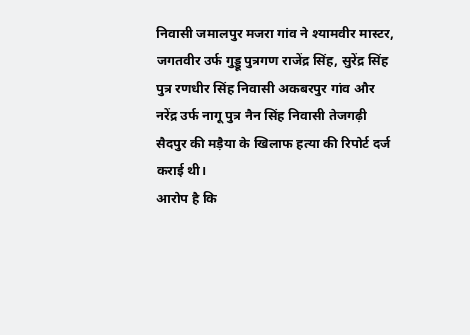निवासी जमालपुर मजरा गांव ने श्यामवीर मास्टर, जगतवीर उर्फ गुड्डू पुत्रगण राजेंद्र सिंह, सुरेंद्र सिंह पुत्र रणधीर सिंह निवासी अकबरपुर गांव और नरेंद्र उर्फ नागू पुत्र नैन सिंह निवासी तेजगढ़ी सैदपुर की मड़ैया के खिलाफ हत्या की रिपोर्ट दर्ज कराई थी।
आरोप है कि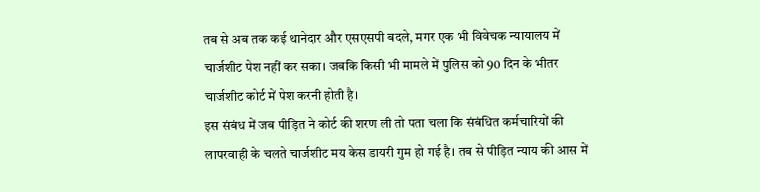तब से अब तक कई थानेदार और एसएसपी बदले, मगर एक भी विवेचक न्यायालय में चार्जशीट पेश नहीं कर सका। जबकि किसी भी मामले में पुलिस को 90 दिन के भीतर चार्जशीट कोर्ट में पेश करनी होती है।
इस संबंध में जब पीड़ित ने कोर्ट की शरण ली तो पता चला कि संबंधित कर्मचारियों की लापरवाही के चलते चार्जशीट मय केस डायरी गुम हो गई है। तब से पीड़ित न्याय की आस में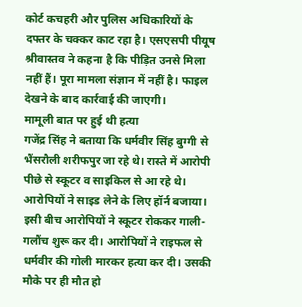कोर्ट कचहरी और पुलिस अधिकारियों के दफ्तर के चक्कर काट रहा है। एसएसपी पीयूष श्रीवास्तव ने कहना है कि पीड़ित उनसे मिला नहीं हैं। पूरा मामला संज्ञान में नहीं है। फाइल देखने के बाद कार्रवाई की जाएगी।
मामूली बात पर हुई थी हत्या
गजेंद्र सिंह ने बताया कि धर्मवीर सिंह बुग्गी से भैंसरौली शरीफपुर जा रहे थे। रास्ते में आरोपी पीछे से स्कूटर व साइकिल से आ रहे थे। आरोपियों ने साइड लेने के लिए हॉर्न बजाया। इसी बीच आरोपियों ने स्कूटर रोककर गाली-गलौंच शुरू कर दी। आरोपियों ने राइफल से धर्मवीर की गोली मारकर हत्या कर दी। उसकी मौके पर ही मौत हो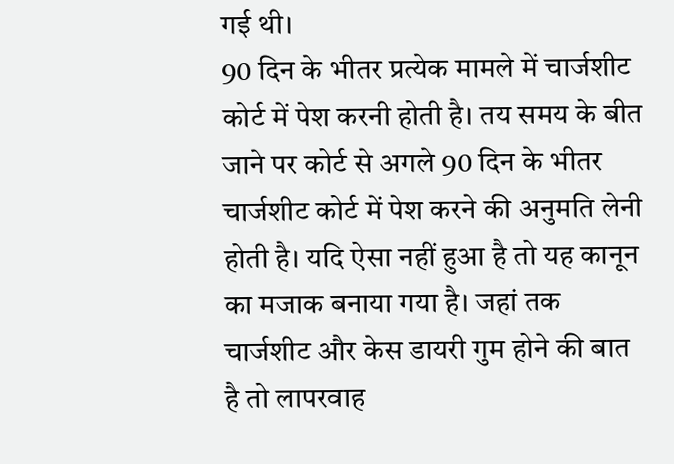गई थी।
90 दिन के भीतर प्रत्येक मामले में चार्जशीट कोर्ट में पेश करनी होती है। तय समय के बीत जाने पर कोर्ट से अगले 90 दिन के भीतर चार्जशीट कोर्ट में पेश करने की अनुमति लेनी होती है। यदि ऐसा नहीं हुआ है तो यह कानून का मजाक बनाया गया है। जहां तक चार्जशीट और केस डायरी गुम होने की बात है तो लापरवाह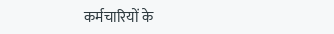कर्मचारियों के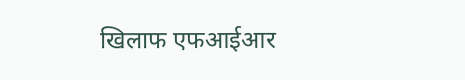खिलाफ एफआईआर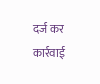दर्ज कर कार्रवाई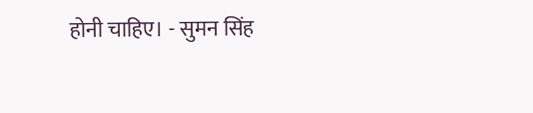होनी चाहिए। - सुमन सिंह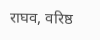राघव, वरिष्ठ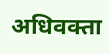अधिवक्ता